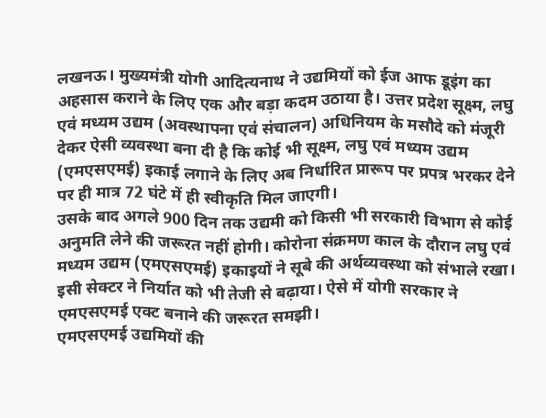लखनऊ। मुख्यमंत्री योगी आदित्यनाथ ने उद्यमियों को ईज आफ डूइंग का अहसास कराने के लिए एक और बड़ा कदम उठाया है। उत्तर प्रदेश सूक्ष्म, लघु एवं मध्यम उद्यम (अवस्थापना एवं संचालन) अधिनियम के मसौदे को मंजूरी देकर ऐसी व्यवस्था बना दी है कि कोई भी सूक्ष्म, लघु एवं मध्यम उद्यम (एमएसएमई) इकाई लगाने के लिए अब निर्धारित प्रारूप पर प्रपत्र भरकर देने पर ही मात्र 72 घंटे में ही स्वीकृति मिल जाएगी।
उसके बाद अगले 900 दिन तक उद्यमी को किसी भी सरकारी विभाग से कोई अनुमति लेने की जरूरत नहीं होगी। कोरोना संक्रमण काल के दौरान लघु एवं मध्यम उद्यम (एमएसएमई) इकाइयों ने सूबे की अर्थव्यवस्था को संभाले रखा। इसी सेक्टर ने निर्यात को भी तेजी से बढ़ाया। ऐसे में योगी सरकार ने एमएसएमई एक्ट बनाने की जरूरत समझी।
एमएसएमई उद्यमियों की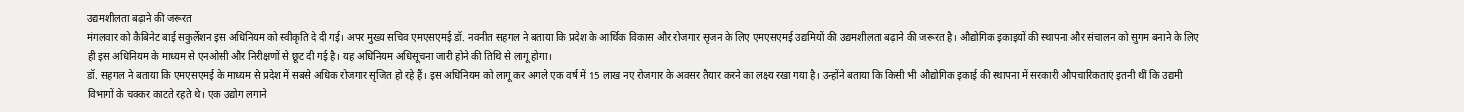उद्यमशीलता बढ़ाने की जरूरत
मंगलवार को कैबिनेट बाई सकुर्लेशन इस अधिनियम को स्वीकृति दे दी गई। अपर मुख्य सचिव एमएसएमई डॉ. नवनीत सहगल ने बताया कि प्रदेश के आर्थिक विकास और रोजगार सृजन के लिए एमएसएमई उद्यमियों की उद्यमशीलता बढ़ाने की जरूरत है। औद्योगिक इकाइयों की स्थापना और संचालन को सुगम बनाने के लिए ही इस अधिनियम के माध्यम से एनओसी और निरीक्षणों से छूट दी गई है। यह अधिनियम अधिसूचना जारी होने की तिथि से लागू होगा।
डॉ. सहगल ने बताया कि एमएसएमई के माध्यम से प्रदेश में सबसे अधिक रोजगार सृजित हो रहे हैं। इस अधिनियम को लागू कर अगले एक वर्ष में 15 लाख नए रोजगार के अवसर तैयार करने का लक्ष्य रखा गया है। उन्होंने बताया कि किसी भी औद्योगिक इकाई की स्थापना में सरकारी औपचारिकताएं इतनी थीं कि उद्यमी विभागों के चक्कर काटते रहते थे। एक उद्योग लगाने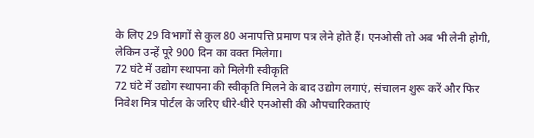के लिए 29 विभागों से कुल 80 अनापत्ति प्रमाण पत्र लेने होते हैं। एनओसी तो अब भी लेनी होगी, लेकिन उन्हें पूरे 900 दिन का वक्त मिलेगा।
72 घंटे में उद्योग स्थापना को मिलेगी स्वीकृति
72 घंटे में उद्योग स्थापना की स्वीकृति मिलने के बाद उद्योग लगाएं, संचालन शुरू करें और फिर निवेश मित्र पोर्टल के जरिए धीरे-धीरे एनओसी की औपचारिकताएं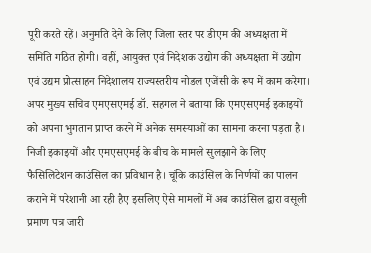पूरी करते रहें। अनुमति देने के लिए जिला स्तर पर डीएम की अध्यक्षता में समिति गठित होगी। वहीं, आयुक्त एवं निदेशक उद्योग की अध्यक्षता में उद्योग एवं उद्यम प्रोत्साहन निदेशालय राज्यस्तरीय नोडल एजेंसी के रूप में काम करेगा। अपर मुख्य सचिव एमएसएमई डॉ. सहगल ने बताया कि एमएसएमई इकाइयों को अपना भुगतान प्राप्त करने में अनेक समस्याओं का सामना करना पड़ता है।
निजी इकाइयों और एमएसएमई के बीच के मामले सुलझाने के लिए फैसिलिटेशन काउंसिल का प्रविधान है। चूंकि काउंसिल के निर्णयों का पालन कराने में परेशानी आ रही हैए इसलिए ऐसे मामलों में अब काउंसिल द्वारा वसूली प्रमाण पत्र जारी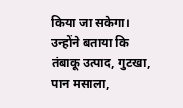किया जा सकेगा। उन्होंने बताया कि तंबाकू उत्पाद, गुटखा, पान मसाला,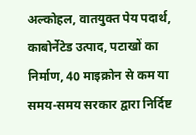अल्कोहल, वातयुक्त पेय पदार्थ, काबोर्नेटेड उत्पाद, पटाखों का निर्माण, 40 माइक्रोन से कम या समय-समय सरकार द्वारा निर्दिष्ट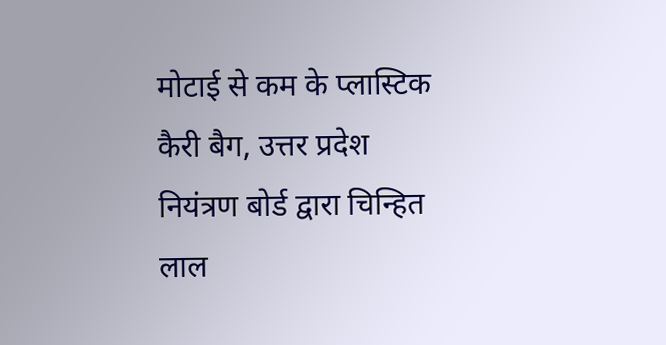मोटाई से कम के प्लास्टिक कैरी बैग, उत्तर प्रदेश नियंत्रण बोर्ड द्वारा चिन्हित लाल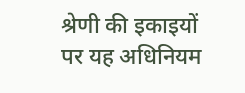श्रेणी की इकाइयों पर यह अधिनियम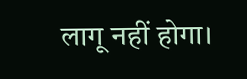लागू नहीं होगा।